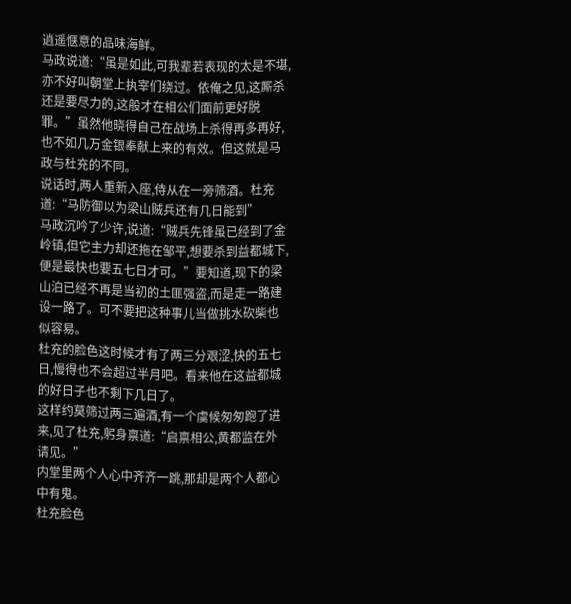逍遥惬意的品味海鲜。
马政说道:“虽是如此,可我辈若表现的太是不堪,亦不好叫朝堂上执宰们绕过。依俺之见,这厮杀还是要尽力的,这般才在相公们面前更好脱罪。”虽然他晓得自己在战场上杀得再多再好,也不如几万金银奉献上来的有效。但这就是马政与杜充的不同。
说话时,两人重新入座,侍从在一旁筛酒。杜充道:“马防御以为梁山贼兵还有几日能到”
马政沉吟了少许,说道:“贼兵先锋虽已经到了金岭镇,但它主力却还拖在邹平,想要杀到益都城下,便是最快也要五七日才可。”要知道,现下的梁山泊已经不再是当初的土匪强盗,而是走一路建设一路了。可不要把这种事儿当做挑水砍柴也似容易。
杜充的脸色这时候才有了两三分艰涩,快的五七日,慢得也不会超过半月吧。看来他在这益都城的好日子也不剩下几日了。
这样约莫筛过两三遍酒,有一个虞候匆匆跑了进来,见了杜充,躬身禀道:“启禀相公,黄都监在外请见。”
内堂里两个人心中齐齐一跳,那却是两个人都心中有鬼。
杜充脸色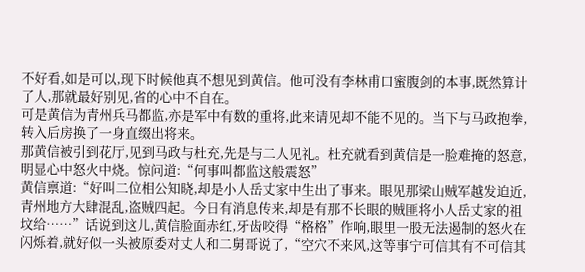不好看,如是可以,现下时候他真不想见到黄信。他可没有李林甫口蜜腹剑的本事,既然算计了人,那就最好别见,省的心中不自在。
可是黄信为青州兵马都监,亦是军中有数的重将,此来请见却不能不见的。当下与马政抱拳,转入后房换了一身直缀出将来。
那黄信被引到花厅,见到马政与杜充,先是与二人见礼。杜充就看到黄信是一脸难掩的怒意,明显心中怒火中烧。惊问道:“何事叫都监这般震怒”
黄信禀道:“好叫二位相公知晓,却是小人岳丈家中生出了事来。眼见那梁山贼军越发迫近,青州地方大肆混乱,盗贼四起。今日有消息传来,却是有那不长眼的贼匪将小人岳丈家的祖坟给……”话说到这儿,黄信脸面赤红,牙齿咬得“格格”作响,眼里一股无法遏制的怒火在闪烁着,就好似一头被原委对丈人和二舅哥说了,“空穴不来风,这等事宁可信其有不可信其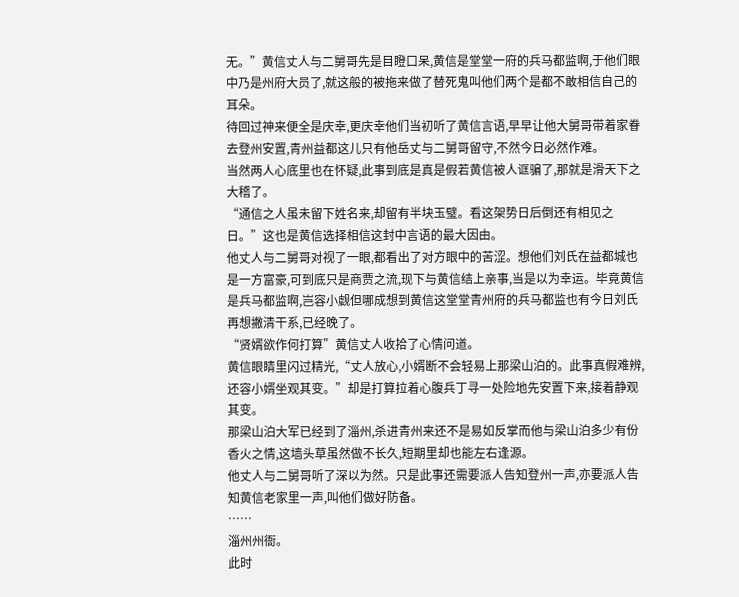无。”黄信丈人与二舅哥先是目瞪口呆,黄信是堂堂一府的兵马都监啊,于他们眼中乃是州府大员了,就这般的被拖来做了替死鬼叫他们两个是都不敢相信自己的耳朵。
待回过神来便全是庆幸,更庆幸他们当初听了黄信言语,早早让他大舅哥带着家眷去登州安置,青州益都这儿只有他岳丈与二舅哥留守,不然今日必然作难。
当然两人心底里也在怀疑,此事到底是真是假若黄信被人诓骗了,那就是滑天下之大稽了。
“通信之人虽未留下姓名来,却留有半块玉璧。看这架势日后倒还有相见之日。”这也是黄信选择相信这封中言语的最大因由。
他丈人与二舅哥对视了一眼,都看出了对方眼中的苦涩。想他们刘氏在益都城也是一方富豪,可到底只是商贾之流,现下与黄信结上亲事,当是以为幸运。毕竟黄信是兵马都监啊,岂容小觑但哪成想到黄信这堂堂青州府的兵马都监也有今日刘氏再想撇清干系,已经晚了。
“贤婿欲作何打算”黄信丈人收拾了心情问道。
黄信眼睛里闪过精光,“丈人放心,小婿断不会轻易上那梁山泊的。此事真假难辨,还容小婿坐观其变。”却是打算拉着心腹兵丁寻一处险地先安置下来,接着静观其变。
那梁山泊大军已经到了淄州,杀进青州来还不是易如反掌而他与梁山泊多少有份香火之情,这墙头草虽然做不长久,短期里却也能左右逢源。
他丈人与二舅哥听了深以为然。只是此事还需要派人告知登州一声,亦要派人告知黄信老家里一声,叫他们做好防备。
……
淄州州衙。
此时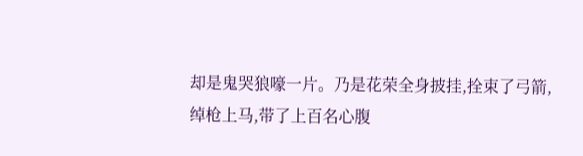却是鬼哭狼嚎一片。乃是花荣全身披挂,拴束了弓箭,绰枪上马,带了上百名心腹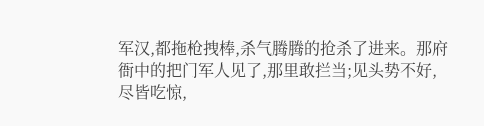军汉,都拖枪拽棒,杀气腾腾的抢杀了进来。那府衙中的把门军人见了,那里敢拦当;见头势不好,尽皆吃惊,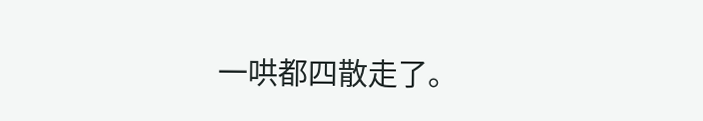一哄都四散走了。